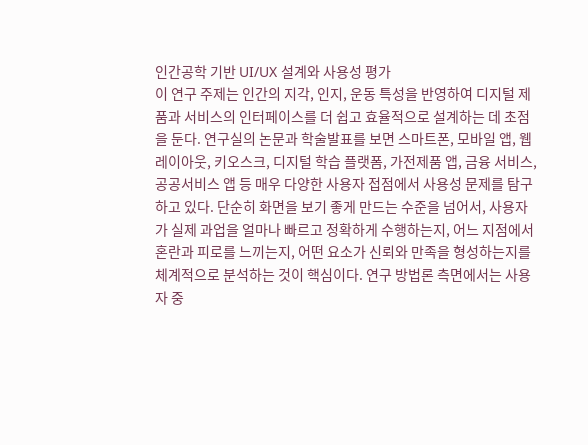인간공학 기반 UI/UX 설계와 사용성 평가
이 연구 주제는 인간의 지각, 인지, 운동 특성을 반영하여 디지털 제품과 서비스의 인터페이스를 더 쉽고 효율적으로 설계하는 데 초점을 둔다. 연구실의 논문과 학술발표를 보면 스마트폰, 모바일 앱, 웹 레이아웃, 키오스크, 디지털 학습 플랫폼, 가전제품 앱, 금융 서비스, 공공서비스 앱 등 매우 다양한 사용자 접점에서 사용성 문제를 탐구하고 있다. 단순히 화면을 보기 좋게 만드는 수준을 넘어서, 사용자가 실제 과업을 얼마나 빠르고 정확하게 수행하는지, 어느 지점에서 혼란과 피로를 느끼는지, 어떤 요소가 신뢰와 만족을 형성하는지를 체계적으로 분석하는 것이 핵심이다. 연구 방법론 측면에서는 사용자 중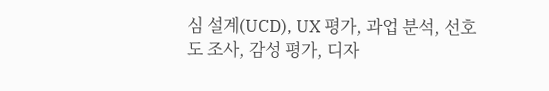심 설계(UCD), UX 평가, 과업 분석, 선호도 조사, 감성 평가, 디자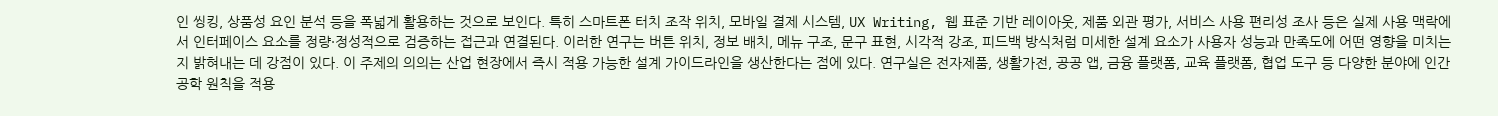인 씽킹, 상품성 요인 분석 등을 폭넓게 활용하는 것으로 보인다. 특히 스마트폰 터치 조작 위치, 모바일 결제 시스템, UX Writing, 웹 표준 기반 레이아웃, 제품 외관 평가, 서비스 사용 편리성 조사 등은 실제 사용 맥락에서 인터페이스 요소를 정량·정성적으로 검증하는 접근과 연결된다. 이러한 연구는 버튼 위치, 정보 배치, 메뉴 구조, 문구 표현, 시각적 강조, 피드백 방식처럼 미세한 설계 요소가 사용자 성능과 만족도에 어떤 영향을 미치는지 밝혀내는 데 강점이 있다. 이 주제의 의의는 산업 현장에서 즉시 적용 가능한 설계 가이드라인을 생산한다는 점에 있다. 연구실은 전자제품, 생활가전, 공공 앱, 금융 플랫폼, 교육 플랫폼, 협업 도구 등 다양한 분야에 인간공학 원칙을 적용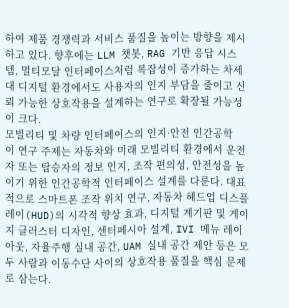하여 제품 경쟁력과 서비스 품질을 높이는 방향을 제시하고 있다. 향후에는 LLM 챗봇, RAG 기반 응답 시스템, 멀티모달 인터페이스처럼 복잡성이 증가하는 차세대 디지털 환경에서도 사용자의 인지 부담을 줄이고 신뢰 가능한 상호작용을 설계하는 연구로 확장될 가능성이 크다.
모빌리티 및 차량 인터페이스의 인지·안전 인간공학
이 연구 주제는 자동차와 미래 모빌리티 환경에서 운전자 또는 탑승자의 정보 인지, 조작 편의성, 안전성을 높이기 위한 인간공학적 인터페이스 설계를 다룬다. 대표적으로 스마트폰 조작 위치 연구, 자동차 헤드업 디스플레이(HUD)의 시각적 향상 효과, 디지털 계기판 및 게이지 클러스터 디자인, 센터페시아 설계, IVI 메뉴 레이아웃, 자율주행 실내 공간, UAM 실내 공간 제안 등은 모두 사람과 이동수단 사이의 상호작용 품질을 핵심 문제로 삼는다.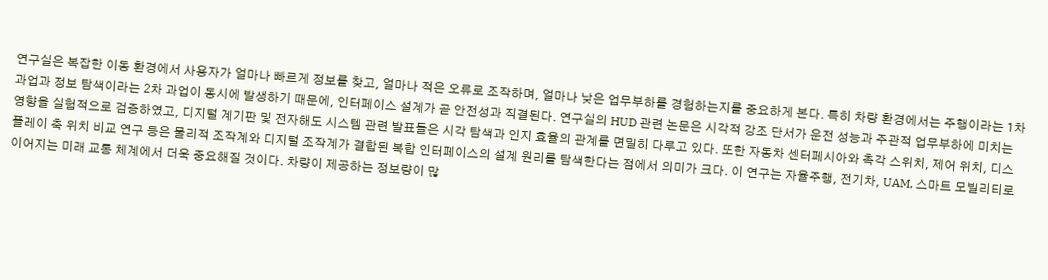연구실은 복잡한 이동 환경에서 사용자가 얼마나 빠르게 정보를 찾고, 얼마나 적은 오류로 조작하며, 얼마나 낮은 업무부하를 경험하는지를 중요하게 본다. 특히 차량 환경에서는 주행이라는 1차 과업과 정보 탐색이라는 2차 과업이 동시에 발생하기 때문에, 인터페이스 설계가 곧 안전성과 직결된다. 연구실의 HUD 관련 논문은 시각적 강조 단서가 운전 성능과 주관적 업무부하에 미치는 영향을 실험적으로 검증하였고, 디지털 계기판 및 전자해도 시스템 관련 발표들은 시각 탐색과 인지 효율의 관계를 면밀히 다루고 있다. 또한 자동차 센터페시아와 촉각 스위치, 제어 위치, 디스플레이 축 위치 비교 연구 등은 물리적 조작계와 디지털 조작계가 결합된 복합 인터페이스의 설계 원리를 탐색한다는 점에서 의미가 크다. 이 연구는 자율주행, 전기차, UAM, 스마트 모빌리티로 이어지는 미래 교통 체계에서 더욱 중요해질 것이다. 차량이 제공하는 정보량이 많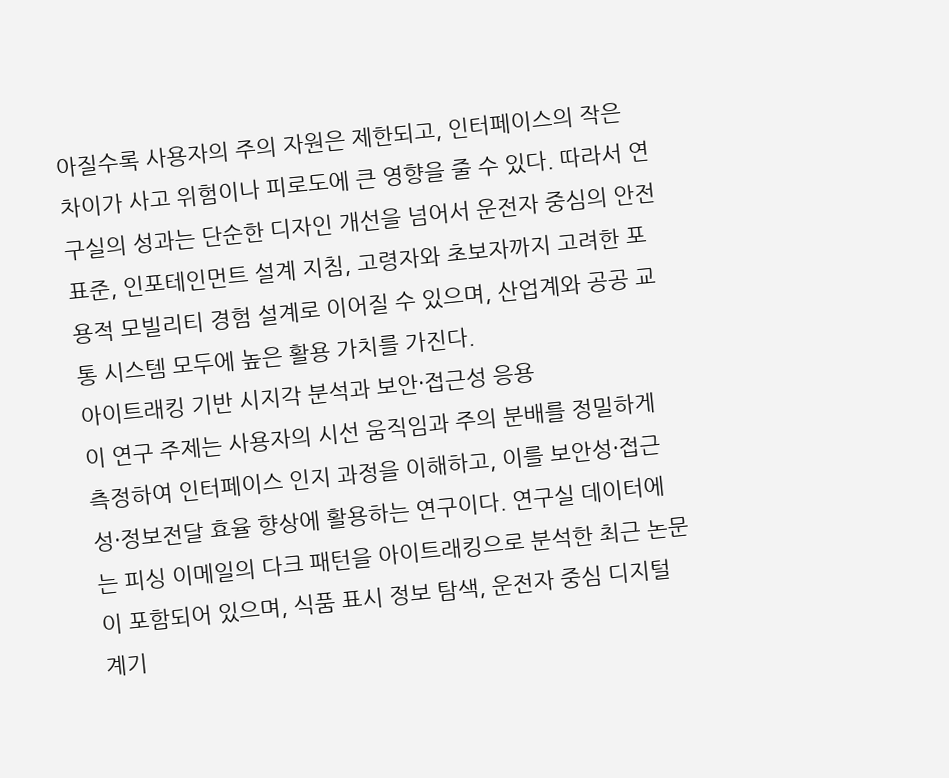아질수록 사용자의 주의 자원은 제한되고, 인터페이스의 작은 차이가 사고 위험이나 피로도에 큰 영향을 줄 수 있다. 따라서 연구실의 성과는 단순한 디자인 개선을 넘어서 운전자 중심의 안전 표준, 인포테인먼트 설계 지침, 고령자와 초보자까지 고려한 포용적 모빌리티 경험 설계로 이어질 수 있으며, 산업계와 공공 교통 시스템 모두에 높은 활용 가치를 가진다.
아이트래킹 기반 시지각 분석과 보안·접근성 응용
이 연구 주제는 사용자의 시선 움직임과 주의 분배를 정밀하게 측정하여 인터페이스 인지 과정을 이해하고, 이를 보안성·접근성·정보전달 효율 향상에 활용하는 연구이다. 연구실 데이터에는 피싱 이메일의 다크 패턴을 아이트래킹으로 분석한 최근 논문이 포함되어 있으며, 식품 표시 정보 탐색, 운전자 중심 디지털 계기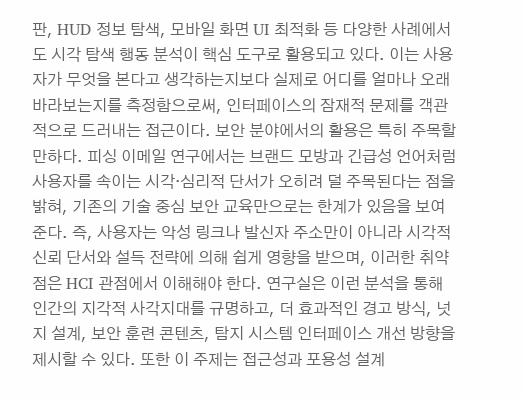판, HUD 정보 탐색, 모바일 화면 UI 최적화 등 다양한 사례에서도 시각 탐색 행동 분석이 핵심 도구로 활용되고 있다. 이는 사용자가 무엇을 본다고 생각하는지보다 실제로 어디를 얼마나 오래 바라보는지를 측정함으로써, 인터페이스의 잠재적 문제를 객관적으로 드러내는 접근이다. 보안 분야에서의 활용은 특히 주목할 만하다. 피싱 이메일 연구에서는 브랜드 모방과 긴급성 언어처럼 사용자를 속이는 시각·심리적 단서가 오히려 덜 주목된다는 점을 밝혀, 기존의 기술 중심 보안 교육만으로는 한계가 있음을 보여준다. 즉, 사용자는 악성 링크나 발신자 주소만이 아니라 시각적 신뢰 단서와 설득 전략에 의해 쉽게 영향을 받으며, 이러한 취약점은 HCI 관점에서 이해해야 한다. 연구실은 이런 분석을 통해 인간의 지각적 사각지대를 규명하고, 더 효과적인 경고 방식, 넛지 설계, 보안 훈련 콘텐츠, 탐지 시스템 인터페이스 개선 방향을 제시할 수 있다. 또한 이 주제는 접근성과 포용성 설계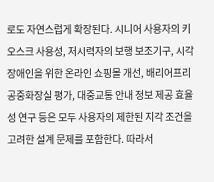로도 자연스럽게 확장된다. 시니어 사용자의 키오스크 사용성, 저시력자의 보행 보조기구, 시각장애인을 위한 온라인 쇼핑몰 개선, 배리어프리 공중화장실 평가, 대중교통 안내 정보 제공 효율성 연구 등은 모두 사용자의 제한된 지각 조건을 고려한 설계 문제를 포함한다. 따라서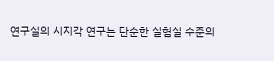연구실의 시지각 연구는 단순한 실험실 수준의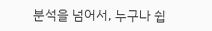분석을 넘어서, 누구나 쉽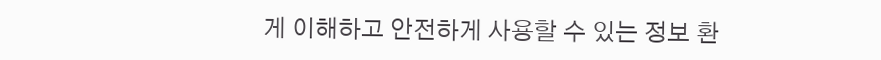게 이해하고 안전하게 사용할 수 있는 정보 환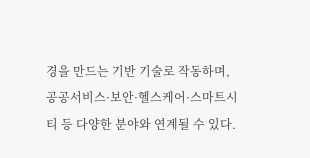경을 만드는 기반 기술로 작동하며, 공공서비스·보안·헬스케어·스마트시티 등 다양한 분야와 연계될 수 있다.